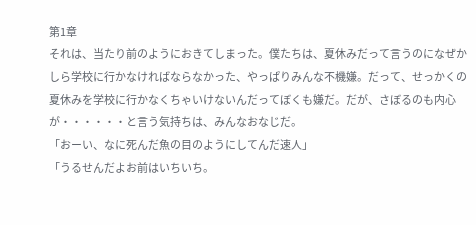第1章
それは、当たり前のようにおきてしまった。僕たちは、夏休みだって言うのになぜかしら学校に行かなければならなかった、やっぱりみんな不機嫌。だって、せっかくの夏休みを学校に行かなくちゃいけないんだってぼくも嫌だ。だが、さぼるのも内心が・・・・・・と言う気持ちは、みんなおなじだ。
「おーい、なに死んだ魚の目のようにしてんだ速人」
「うるせんだよお前はいちいち。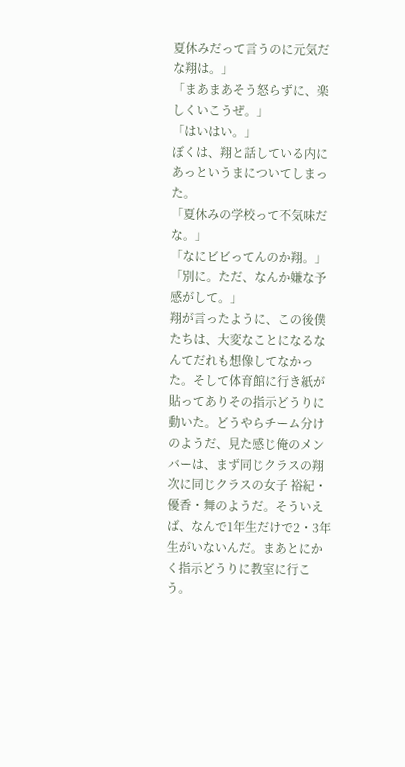夏休みだって言うのに元気だな翔は。」
「まあまあそう怒らずに、楽しくいこうぜ。」
「はいはい。」
ぼくは、翔と話している内にあっというまについてしまった。
「夏休みの学校って不気味だな。」
「なにビビってんのか翔。」
「別に。ただ、なんか嫌な予感がして。」
翔が言ったように、この後僕たちは、大変なことになるなんてだれも想像してなかった。そして体育館に行き紙が貼ってありその指示どうりに動いた。どうやらチーム分けのようだ、見た感じ俺のメンバーは、まず同じクラスの翔次に同じクラスの女子 裕紀・優香・舞のようだ。そういえば、なんで1年生だけで2・3年生がいないんだ。まあとにかく指示どうりに教室に行こう。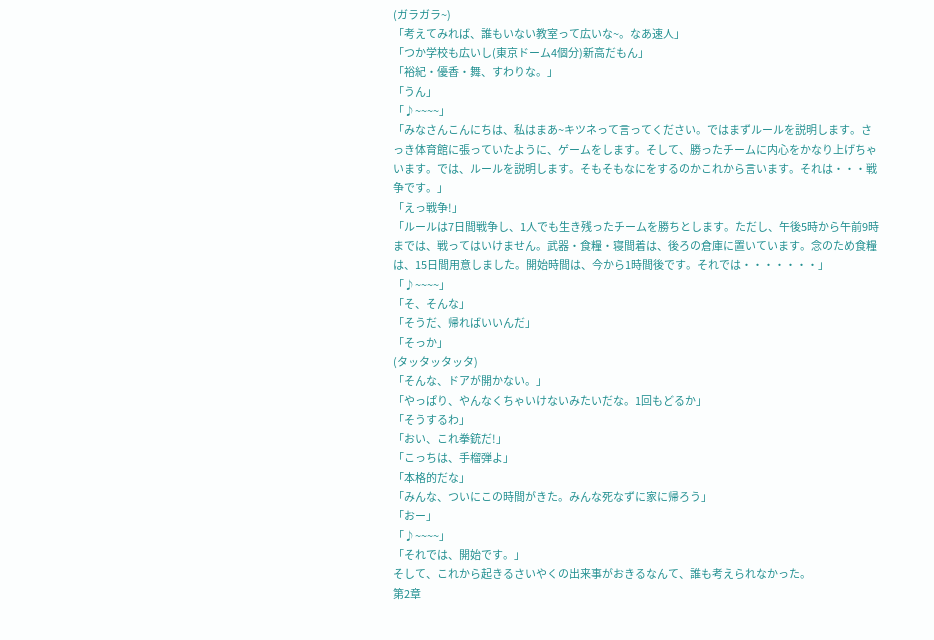(ガラガラ~)
「考えてみれば、誰もいない教室って広いな~。なあ速人」
「つか学校も広いし(東京ドーム4個分)新高だもん」
「裕紀・優香・舞、すわりな。」
「うん」
「♪~~~~」
「みなさんこんにちは、私はまあ~キツネって言ってください。ではまずルールを説明します。さっき体育館に張っていたように、ゲームをします。そして、勝ったチームに内心をかなり上げちゃいます。では、ルールを説明します。そもそもなにをするのかこれから言います。それは・・・戦争です。」
「えっ戦争!」
「ルールは7日間戦争し、1人でも生き残ったチームを勝ちとします。ただし、午後5時から午前9時までは、戦ってはいけません。武器・食糧・寝間着は、後ろの倉庫に置いています。念のため食糧は、15日間用意しました。開始時間は、今から1時間後です。それでは・・・・・・・」
「♪~~~~」
「そ、そんな」
「そうだ、帰ればいいんだ」
「そっか」
(タッタッタッタ)
「そんな、ドアが開かない。」
「やっぱり、やんなくちゃいけないみたいだな。1回もどるか」
「そうするわ」
「おい、これ拳銃だ!」
「こっちは、手榴弾よ」
「本格的だな」
「みんな、ついにこの時間がきた。みんな死なずに家に帰ろう」
「おー」
「♪~~~~」
「それでは、開始です。」
そして、これから起きるさいやくの出来事がおきるなんて、誰も考えられなかった。
第2章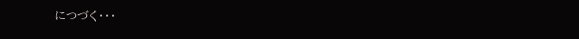につづく・・・